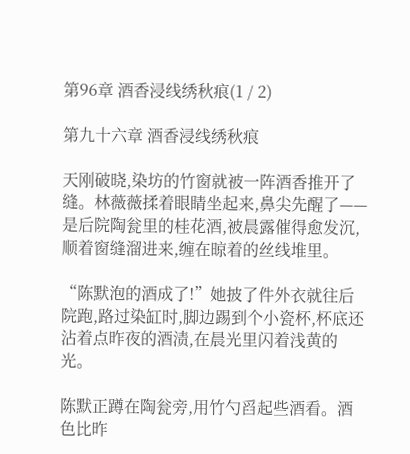第96章 酒香浸线绣秋痕(1 / 2)

第九十六章 酒香浸线绣秋痕

天刚破晓,染坊的竹窗就被一阵酒香推开了缝。林薇薇揉着眼睛坐起来,鼻尖先醒了——是后院陶瓮里的桂花酒,被晨露催得愈发沉,顺着窗缝溜进来,缠在晾着的丝线堆里。

“陈默泡的酒成了!”她披了件外衣就往后院跑,路过染缸时,脚边踢到个小瓷杯,杯底还沾着点昨夜的酒渍,在晨光里闪着浅黄的光。

陈默正蹲在陶瓮旁,用竹勺舀起些酒看。酒色比昨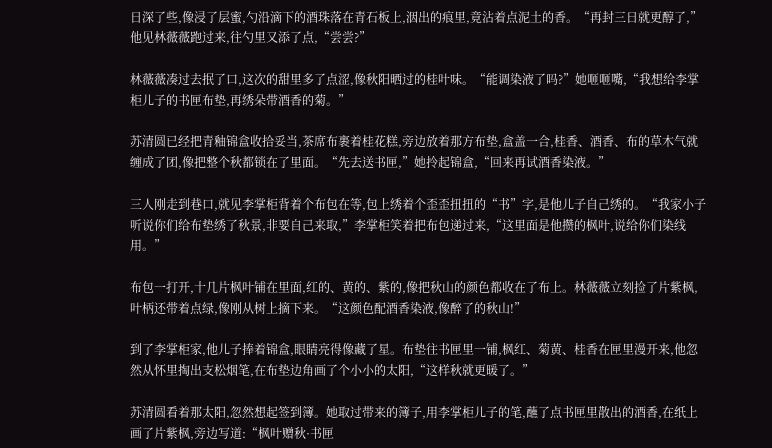日深了些,像浸了层蜜,勺沿滴下的酒珠落在青石板上,洇出的痕里,竟沾着点泥土的香。“再封三日就更醇了,”他见林薇薇跑过来,往勺里又添了点,“尝尝?”

林薇薇凑过去抿了口,这次的甜里多了点涩,像秋阳晒过的桂叶味。“能调染液了吗?”她咂咂嘴,“我想给李掌柜儿子的书匣布垫,再绣朵带酒香的菊。”

苏清圆已经把青釉锦盒收拾妥当,茶席布裹着桂花糕,旁边放着那方布垫,盒盖一合,桂香、酒香、布的草木气就缠成了团,像把整个秋都锁在了里面。“先去送书匣,”她拎起锦盒,“回来再试酒香染液。”

三人刚走到巷口,就见李掌柜背着个布包在等,包上绣着个歪歪扭扭的“书”字,是他儿子自己绣的。“我家小子听说你们给布垫绣了秋景,非要自己来取,”李掌柜笑着把布包递过来,“这里面是他攒的枫叶,说给你们染线用。”

布包一打开,十几片枫叶铺在里面,红的、黄的、紫的,像把秋山的颜色都收在了布上。林薇薇立刻捡了片紫枫,叶柄还带着点绿,像刚从树上摘下来。“这颜色配酒香染液,像醉了的秋山!”

到了李掌柜家,他儿子捧着锦盒,眼睛亮得像藏了星。布垫往书匣里一铺,枫红、菊黄、桂香在匣里漫开来,他忽然从怀里掏出支松烟笔,在布垫边角画了个小小的太阳,“这样秋就更暖了。”

苏清圆看着那太阳,忽然想起签到簿。她取过带来的簿子,用李掌柜儿子的笔,蘸了点书匣里散出的酒香,在纸上画了片紫枫,旁边写道:“枫叶赠秋·书匣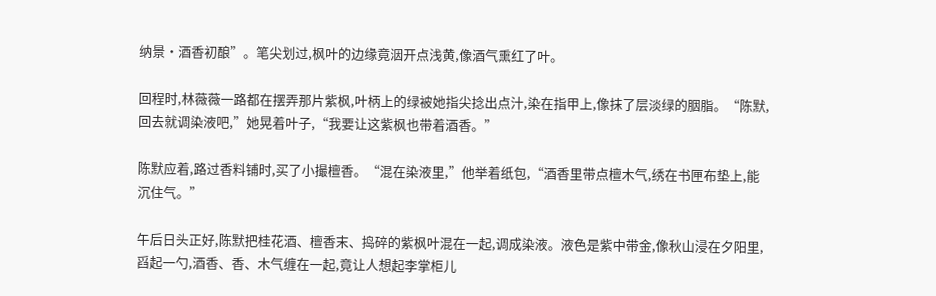纳景·酒香初酿”。笔尖划过,枫叶的边缘竟洇开点浅黄,像酒气熏红了叶。

回程时,林薇薇一路都在摆弄那片紫枫,叶柄上的绿被她指尖捻出点汁,染在指甲上,像抹了层淡绿的胭脂。“陈默,回去就调染液吧,”她晃着叶子,“我要让这紫枫也带着酒香。”

陈默应着,路过香料铺时,买了小撮檀香。“混在染液里,”他举着纸包,“酒香里带点檀木气,绣在书匣布垫上,能沉住气。”

午后日头正好,陈默把桂花酒、檀香末、捣碎的紫枫叶混在一起,调成染液。液色是紫中带金,像秋山浸在夕阳里,舀起一勺,酒香、香、木气缠在一起,竟让人想起李掌柜儿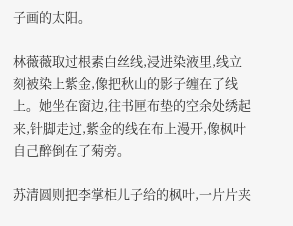子画的太阳。

林薇薇取过根素白丝线,浸进染液里,线立刻被染上紫金,像把秋山的影子缠在了线上。她坐在窗边,往书匣布垫的空余处绣起来,针脚走过,紫金的线在布上漫开,像枫叶自己醉倒在了菊旁。

苏清圆则把李掌柜儿子给的枫叶,一片片夹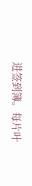进签到簿。每片叶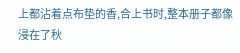上都沾着点布垫的香,合上书时,整本册子都像浸在了秋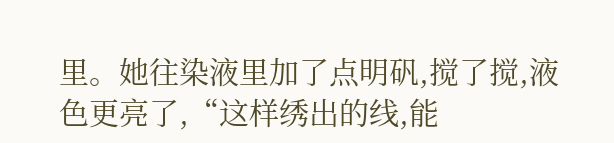里。她往染液里加了点明矾,搅了搅,液色更亮了,“这样绣出的线,能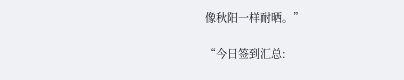像秋阳一样耐晒。”

“今日签到汇总: